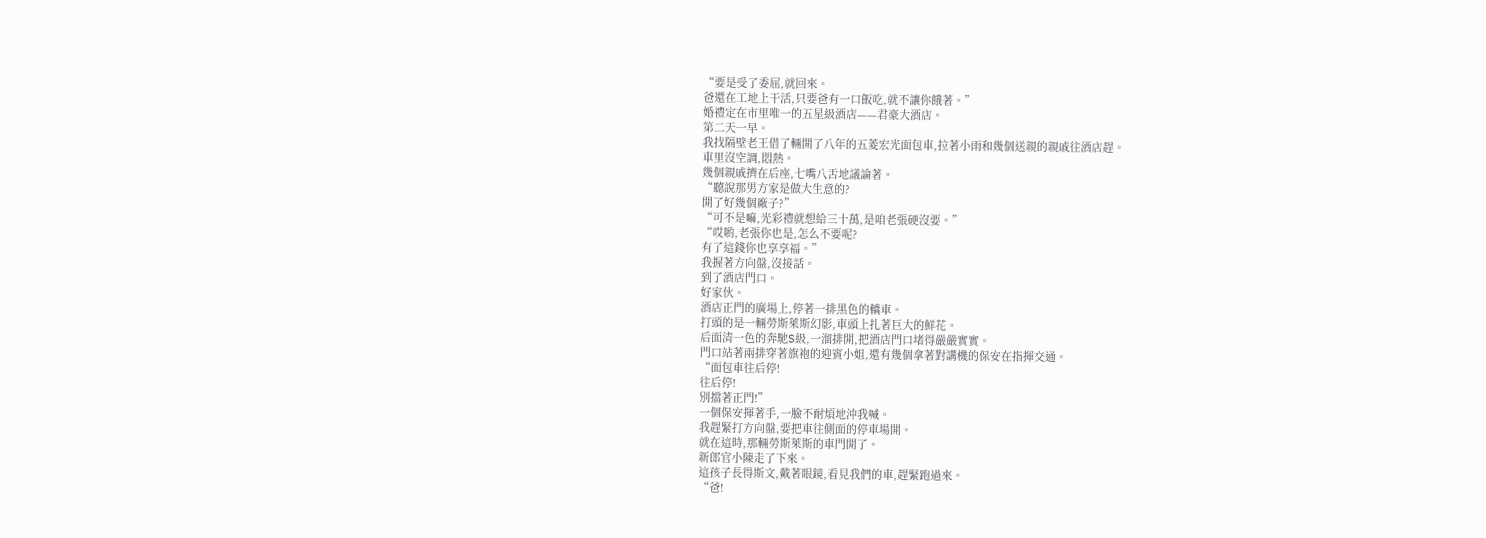“要是受了委屈,就回來。
爸還在工地上干活,只要爸有一口飯吃,就不讓你餓著。”
婚禮定在市里唯一的五星級酒店——君豪大酒店。
第二天一早。
我找隔壁老王借了輛開了八年的五菱宏光面包車,拉著小雨和幾個送親的親戚往酒店趕。
車里沒空調,悶熱。
幾個親戚擠在后座,七嘴八舌地議論著。
“聽說那男方家是做大生意的?
開了好幾個廠子?”
“可不是嘛,光彩禮就想給三十萬,是咱老張硬沒要。”
“哎喲,老張你也是,怎么不要呢?
有了這錢你也享享福。”
我握著方向盤,沒接話。
到了酒店門口。
好家伙。
酒店正門的廣場上,停著一排黑色的轎車。
打頭的是一輛勞斯萊斯幻影,車頭上扎著巨大的鮮花。
后面清一色的奔馳S級,一溜排開,把酒店門口堵得嚴嚴實實。
門口站著兩排穿著旗袍的迎賓小姐,還有幾個拿著對講機的保安在指揮交通。
“面包車往后停!
往后停!
別擋著正門!”
一個保安揮著手,一臉不耐煩地沖我喊。
我趕緊打方向盤,要把車往側面的停車場開。
就在這時,那輛勞斯萊斯的車門開了。
新郎官小陳走了下來。
這孩子長得斯文,戴著眼鏡,看見我們的車,趕緊跑過來。
“爸!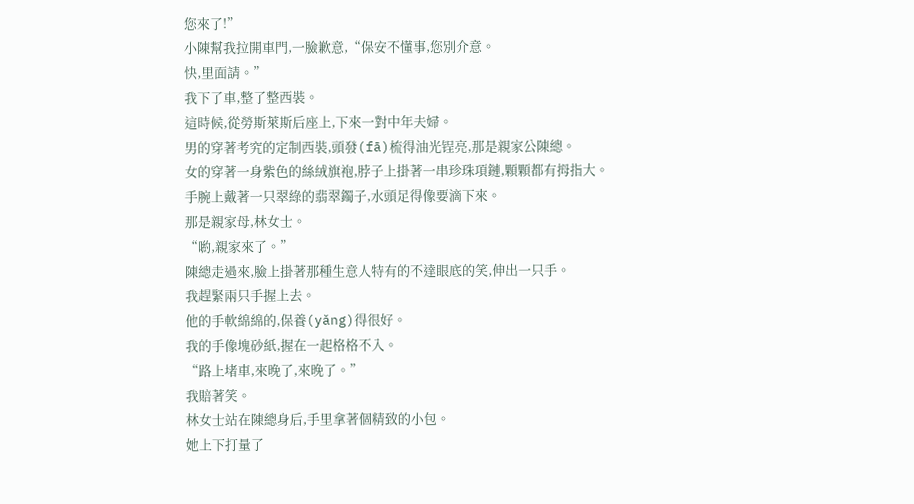您來了!”
小陳幫我拉開車門,一臉歉意,“保安不懂事,您別介意。
快,里面請。”
我下了車,整了整西裝。
這時候,從勞斯萊斯后座上,下來一對中年夫婦。
男的穿著考究的定制西裝,頭發(fā)梳得油光锃亮,那是親家公陳總。
女的穿著一身紫色的絲絨旗袍,脖子上掛著一串珍珠項鏈,顆顆都有拇指大。
手腕上戴著一只翠綠的翡翠鐲子,水頭足得像要滴下來。
那是親家母,林女士。
“喲,親家來了。”
陳總走過來,臉上掛著那種生意人特有的不達眼底的笑,伸出一只手。
我趕緊兩只手握上去。
他的手軟綿綿的,保養(yǎng)得很好。
我的手像塊砂紙,握在一起格格不入。
“路上堵車,來晚了,來晚了。”
我賠著笑。
林女士站在陳總身后,手里拿著個精致的小包。
她上下打量了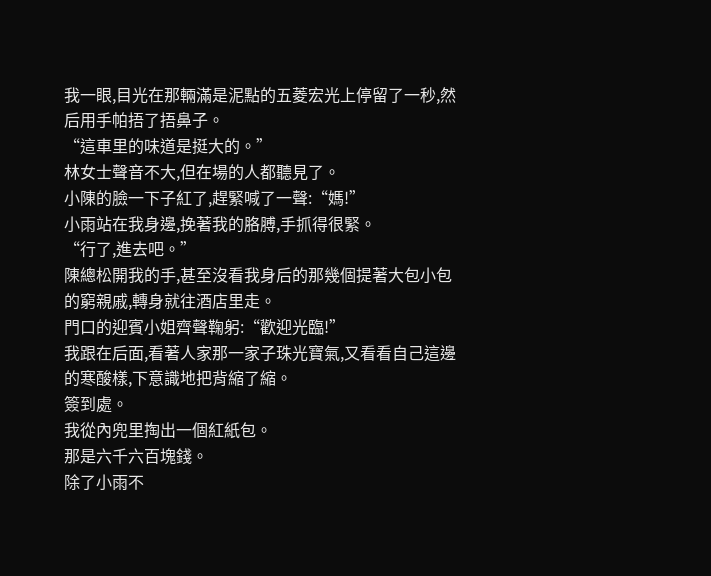我一眼,目光在那輛滿是泥點的五菱宏光上停留了一秒,然后用手帕捂了捂鼻子。
“這車里的味道是挺大的。”
林女士聲音不大,但在場的人都聽見了。
小陳的臉一下子紅了,趕緊喊了一聲:“媽!”
小雨站在我身邊,挽著我的胳膊,手抓得很緊。
“行了,進去吧。”
陳總松開我的手,甚至沒看我身后的那幾個提著大包小包的窮親戚,轉身就往酒店里走。
門口的迎賓小姐齊聲鞠躬:“歡迎光臨!”
我跟在后面,看著人家那一家子珠光寶氣,又看看自己這邊的寒酸樣,下意識地把背縮了縮。
簽到處。
我從內兜里掏出一個紅紙包。
那是六千六百塊錢。
除了小雨不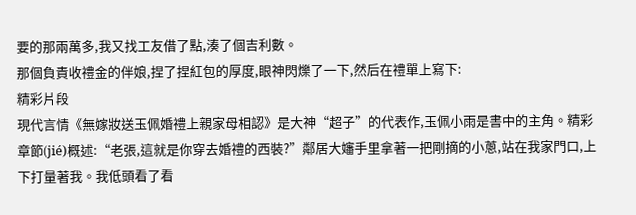要的那兩萬多,我又找工友借了點,湊了個吉利數。
那個負責收禮金的伴娘,捏了捏紅包的厚度,眼神閃爍了一下,然后在禮單上寫下:
精彩片段
現代言情《無嫁妝送玉佩婚禮上親家母相認》是大神“超子”的代表作,玉佩小雨是書中的主角。精彩章節(jié)概述:“老張,這就是你穿去婚禮的西裝?”鄰居大嬸手里拿著一把剛摘的小蔥,站在我家門口,上下打量著我。我低頭看了看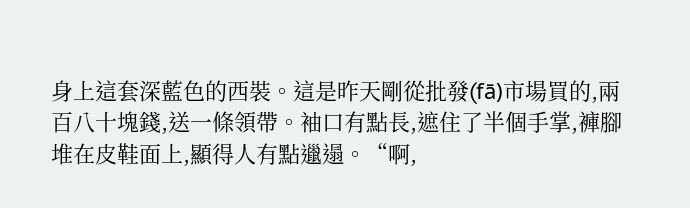身上這套深藍色的西裝。這是昨天剛從批發(fā)市場買的,兩百八十塊錢,送一條領帶。袖口有點長,遮住了半個手掌,褲腳堆在皮鞋面上,顯得人有點邋遢。“啊,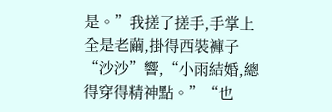是。”我搓了搓手,手掌上全是老繭,掛得西裝褲子“沙沙”響,“小雨結婚,總得穿得精神點。”“也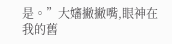是。”大嬸撇撇嘴,眼神在我的舊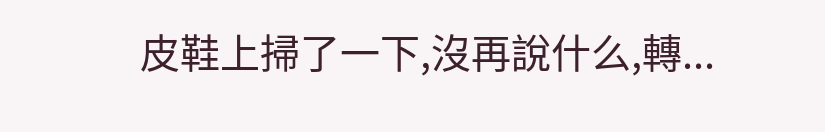皮鞋上掃了一下,沒再說什么,轉...